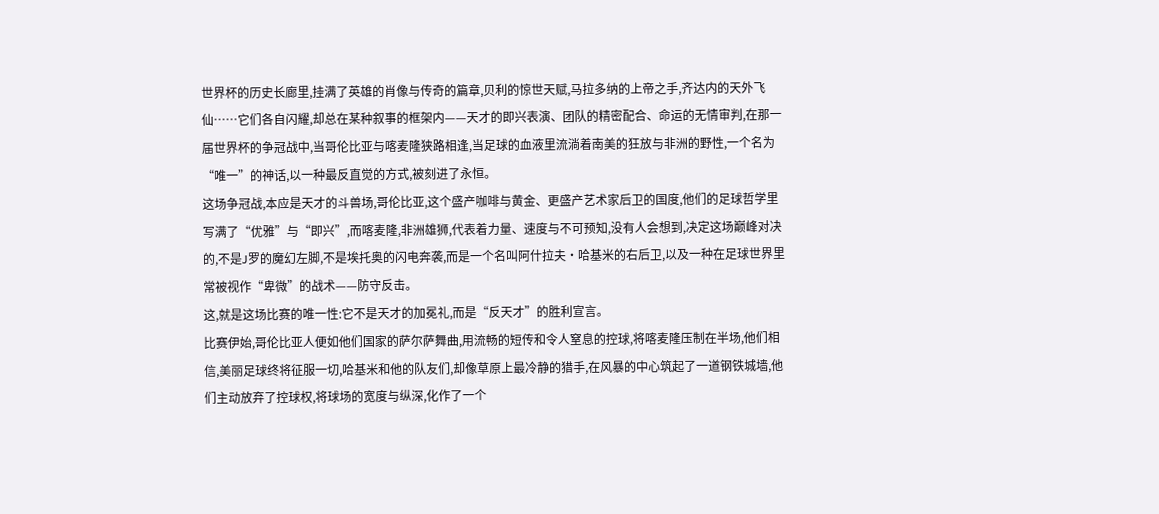世界杯的历史长廊里,挂满了英雄的肖像与传奇的篇章,贝利的惊世天赋,马拉多纳的上帝之手,齐达内的天外飞仙……它们各自闪耀,却总在某种叙事的框架内——天才的即兴表演、团队的精密配合、命运的无情审判,在那一届世界杯的争冠战中,当哥伦比亚与喀麦隆狭路相逢,当足球的血液里流淌着南美的狂放与非洲的野性,一个名为“唯一”的神话,以一种最反直觉的方式,被刻进了永恒。
这场争冠战,本应是天才的斗兽场,哥伦比亚,这个盛产咖啡与黄金、更盛产艺术家后卫的国度,他们的足球哲学里写满了“优雅”与“即兴”,而喀麦隆,非洲雄狮,代表着力量、速度与不可预知,没有人会想到,决定这场巅峰对决的,不是J罗的魔幻左脚,不是埃托奥的闪电奔袭,而是一个名叫阿什拉夫·哈基米的右后卫,以及一种在足球世界里常被视作“卑微”的战术——防守反击。
这,就是这场比赛的唯一性:它不是天才的加冕礼,而是“反天才”的胜利宣言。
比赛伊始,哥伦比亚人便如他们国家的萨尔萨舞曲,用流畅的短传和令人窒息的控球,将喀麦隆压制在半场,他们相信,美丽足球终将征服一切,哈基米和他的队友们,却像草原上最冷静的猎手,在风暴的中心筑起了一道钢铁城墙,他们主动放弃了控球权,将球场的宽度与纵深,化作了一个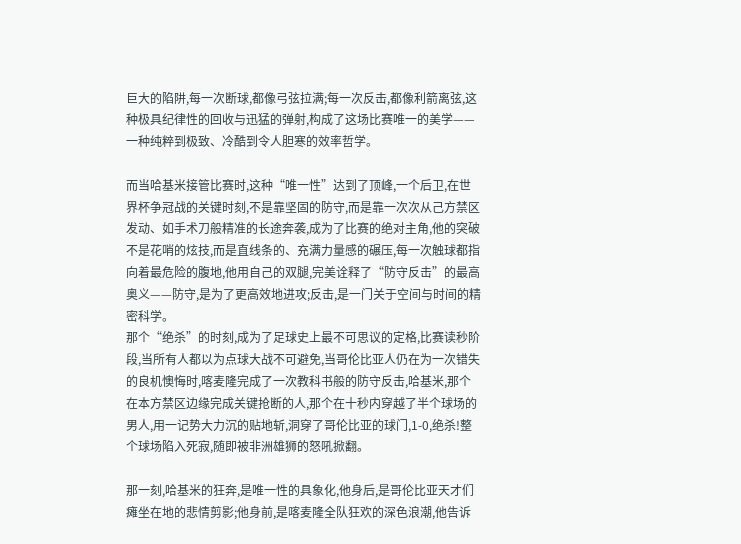巨大的陷阱,每一次断球,都像弓弦拉满;每一次反击,都像利箭离弦,这种极具纪律性的回收与迅猛的弹射,构成了这场比赛唯一的美学——一种纯粹到极致、冷酷到令人胆寒的效率哲学。

而当哈基米接管比赛时,这种“唯一性”达到了顶峰,一个后卫,在世界杯争冠战的关键时刻,不是靠坚固的防守,而是靠一次次从己方禁区发动、如手术刀般精准的长途奔袭,成为了比赛的绝对主角,他的突破不是花哨的炫技,而是直线条的、充满力量感的碾压,每一次触球都指向着最危险的腹地,他用自己的双腿,完美诠释了“防守反击”的最高奥义——防守,是为了更高效地进攻;反击,是一门关于空间与时间的精密科学。
那个“绝杀”的时刻,成为了足球史上最不可思议的定格,比赛读秒阶段,当所有人都以为点球大战不可避免,当哥伦比亚人仍在为一次错失的良机懊悔时,喀麦隆完成了一次教科书般的防守反击,哈基米,那个在本方禁区边缘完成关键抢断的人,那个在十秒内穿越了半个球场的男人,用一记势大力沉的贴地斩,洞穿了哥伦比亚的球门,1-0,绝杀!整个球场陷入死寂,随即被非洲雄狮的怒吼掀翻。

那一刻,哈基米的狂奔,是唯一性的具象化,他身后,是哥伦比亚天才们瘫坐在地的悲情剪影;他身前,是喀麦隆全队狂欢的深色浪潮,他告诉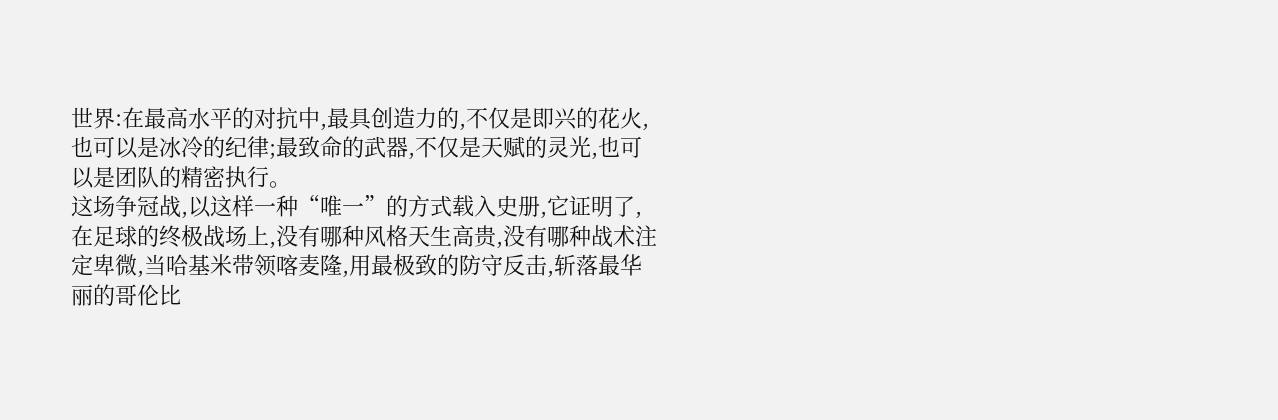世界:在最高水平的对抗中,最具创造力的,不仅是即兴的花火,也可以是冰冷的纪律;最致命的武器,不仅是天赋的灵光,也可以是团队的精密执行。
这场争冠战,以这样一种“唯一”的方式载入史册,它证明了,在足球的终极战场上,没有哪种风格天生高贵,没有哪种战术注定卑微,当哈基米带领喀麦隆,用最极致的防守反击,斩落最华丽的哥伦比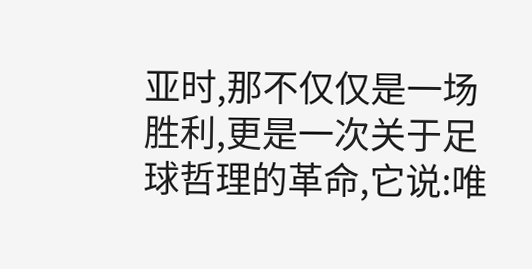亚时,那不仅仅是一场胜利,更是一次关于足球哲理的革命,它说:唯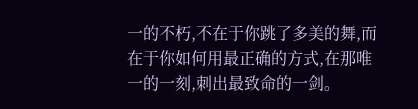一的不朽,不在于你跳了多美的舞,而在于你如何用最正确的方式,在那唯一的一刻,刺出最致命的一剑。